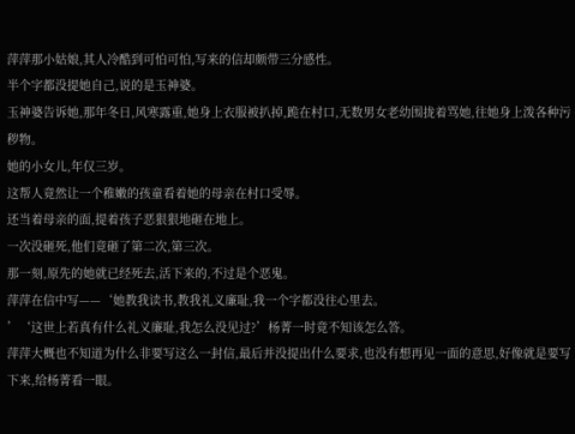萍萍那小姑娘,其人冷酷到可怕可怕,写来的信却颇带三分感性。
半个字都没提她自己,说的是玉神婆。
玉神婆告诉她,那年冬日,风寒露重,她身上衣服被扒掉,跪在村口,无数男女老幼围拢着骂她,往她身上泼各种污秽物。
她的小女儿,年仅三岁。
这帮人竟然让一个稚嫩的孩童看着她的母亲在村口受辱。
还当着母亲的面,提着孩子恶狠狠地砸在地上。
一次没砸死,他们竟砸了第二次,第三次。
那一刻,原先的她就已经死去,活下来的,不过是个恶鬼。
萍萍在信中写——‘她教我读书,教我礼义廉耻,我一个字都没往心里去。
’‘这世上若真有什么礼义廉耻,我怎么没见过?’杨菁一时竟不知该怎么答。
萍萍大概也不知道为什么非要写这么一封信,最后并没提出什么要求,也没有想再见一面的意思,好像就是要写下来,给杨菁看一眼。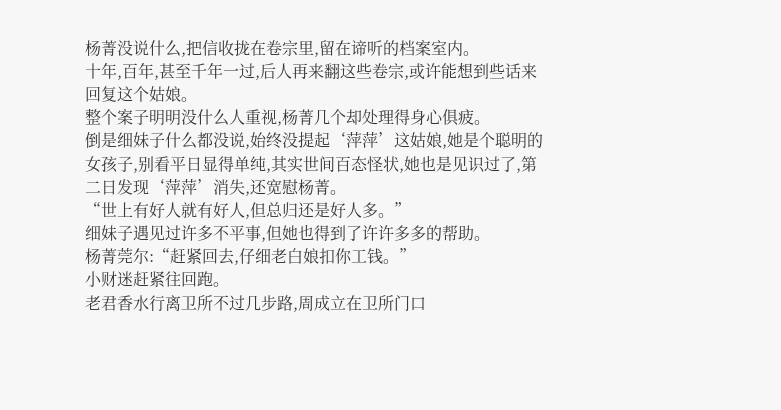杨菁没说什么,把信收拢在卷宗里,留在谛听的档案室内。
十年,百年,甚至千年一过,后人再来翻这些卷宗,或许能想到些话来回复这个姑娘。
整个案子明明没什么人重视,杨菁几个却处理得身心俱疲。
倒是细妹子什么都没说,始终没提起‘萍萍’这姑娘,她是个聪明的女孩子,别看平日显得单纯,其实世间百态怪状,她也是见识过了,第二日发现‘萍萍’消失,还宽慰杨菁。
“世上有好人就有好人,但总归还是好人多。”
细妹子遇见过许多不平事,但她也得到了许许多多的帮助。
杨菁莞尔:“赶紧回去,仔细老白娘扣你工钱。”
小财迷赶紧往回跑。
老君香水行离卫所不过几步路,周成立在卫所门口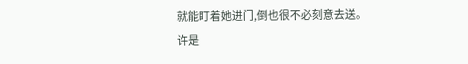就能盯着她进门,倒也很不必刻意去送。
许是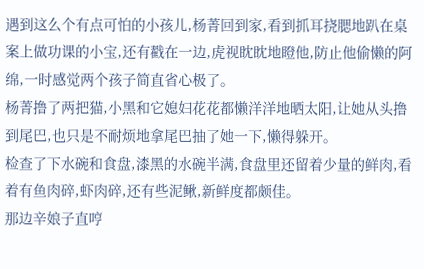遇到这么个有点可怕的小孩儿,杨菁回到家,看到抓耳挠腮地趴在桌案上做功课的小宝,还有戳在一边,虎视眈眈地瞪他,防止他偷懒的阿绵,一时感觉两个孩子简直省心极了。
杨菁撸了两把猫,小黑和它媳妇花花都懒洋洋地晒太阳,让她从头撸到尾巴,也只是不耐烦地拿尾巴抽了她一下,懒得躲开。
检查了下水碗和食盘,漆黑的水碗半满,食盘里还留着少量的鲜肉,看着有鱼肉碎,虾肉碎,还有些泥鳅,新鲜度都颇佳。
那边辛娘子直哼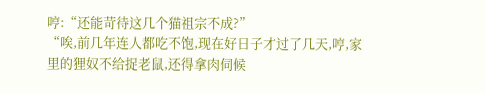哼:“还能苛待这几个猫祖宗不成?”
“唉,前几年连人都吃不饱,现在好日子才过了几天,哼,家里的狸奴不给捉老鼠,还得拿肉伺候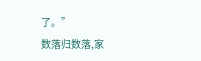了。”
数落归数落,家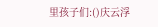里孩子们:()庆云浮